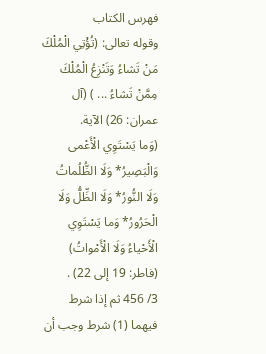فهرس الكتاب
وقوله تعالى: (تُؤْتِي الْمُلْكَ مَنْ تَشاءُ وَتَنْزِعُ الْمُلْكَ مِمَّنْ تَشاءُ ... ) (آل عمران: 26) الآية.
(وَما يَسْتَوِي الْأَعْمى وَالْبَصِيرُ* وَلَا الظُّلُماتُ وَلَا النُّورُ* وَلَا الظِّلُّ وَلَا الْحَرُورُ* وَما يَسْتَوِي الْأَحْياءُ وَلَا الْأَمْواتُ) (فاطر: 19 إلى 22) .
3/ 456 ثم إذا شرط فيهما (1) شرط وجب أن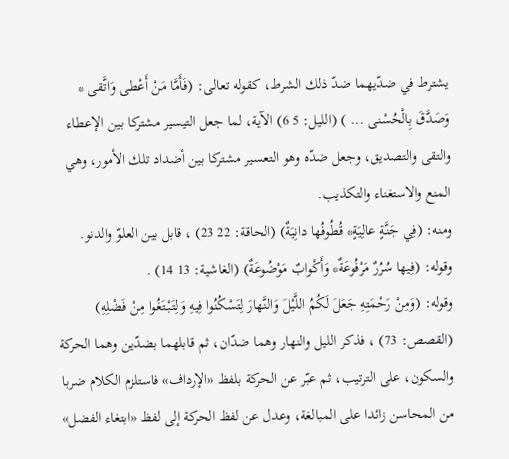يشترط في ضدّيهما ضدّ ذلك الشرط، كقوله تعالى: (فَأَمَّا مَنْ أَعْطى وَاتَّقى * وَصَدَّقَ بِالْحُسْنى ... ) (الليل: 5 6) الآية، لما جعل التيسير مشتركا بين الإعطاء والتقى والتصديق، وجعل ضدّه وهو التعسير مشتركا بين أضداد تلك الأمور، وهي المنع والاستغناء والتكذيب.
ومنه: (فِي جَنَّةٍ عالِيَةٍ* قُطُوفُها دانِيَةٌ) (الحاقة: 22 23) ، قابل بين العلوّ والدنو.
وقوله: (فِيها سُرُرٌ مَرْفُوعَةٌ* وَأَكْوابٌ مَوْضُوعَةٌ) (الغاشية: 13 14) .
وقوله: (وَمِنْ رَحْمَتِهِ جَعَلَ لَكُمُ اللَّيْلَ وَالنَّهارَ لِتَسْكُنُوا فِيهِ وَلِتَبْتَغُوا مِنْ فَضْلِهِ) (القصص: 73) ، فذكر الليل والنهار وهما ضدّان، ثم قابلهما بضدّين وهما الحركة والسكون، على الترتيب، ثم عبّر عن الحركة بلفظ «الإرداف» فاستلزم الكلام ضربا من المحاسن زائدا على المبالغة، وعدل عن لفظ الحركة إلى لفظ «ابتغاء الفضل»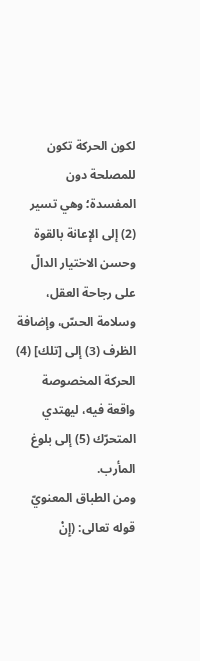لكون الحركة تكون للمصلحة دون المفسدة؛ وهي تسير (2) إلى الإعانة بالقوة وحسن الاختيار الدالّ على رجاحة العقل، وسلامة الحسّ، وإضافة الظرف (3) إلى [تلك] (4) الحركة المخصوصة واقعة فيه، ليهتدي المتحرّك (5) إلى بلوغ المأرب.
ومن الطباق المعنويّ قوله تعالى: (إِنْ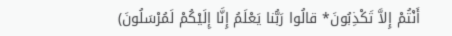أَنْتُمْ إِلاَّ تَكْذِبُونَ* قالُوا رَبُّنا يَعْلَمُ إِنَّا إِلَيْكُمْ لَمُرْسَلُونَ)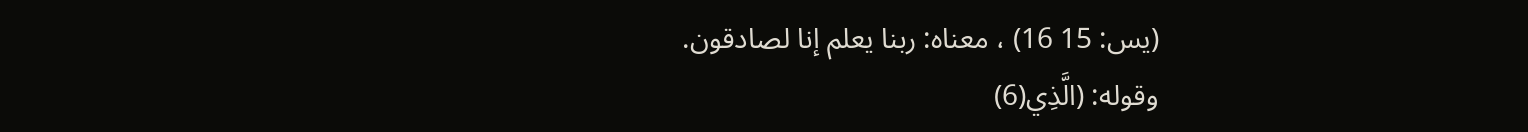(يس: 15 16) ، معناه: ربنا يعلم إنا لصادقون.
وقوله: (الَّذِي(6)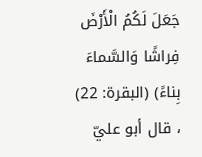جَعَلَ لَكُمُ الْأَرْضَ فِراشًا وَالسَّماءَ بِناءً) (البقرة: 22) ، قال أبو عليّ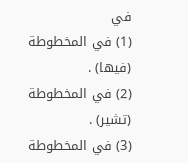في
(1) في المخطوطة (فيها) .
(2) في المخطوطة (تشير) .
(3) في المخطوطة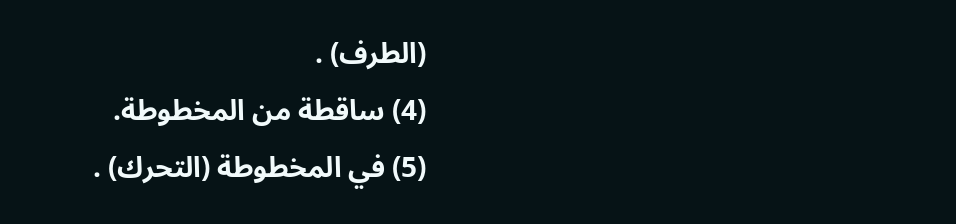(الطرف) .
(4) ساقطة من المخطوطة.
(5) في المخطوطة (التحرك) .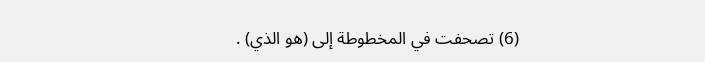(6) تصحفت في المخطوطة إلى (هو الذي) .